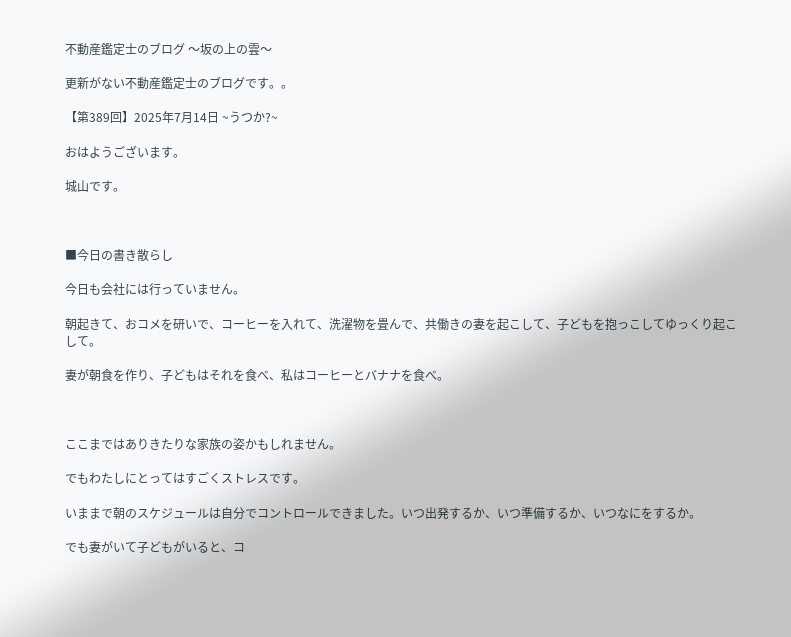不動産鑑定士のブログ 〜坂の上の雲〜

更新がない不動産鑑定士のブログです。。

【第389回】2025年7月14日 ~うつか?~

おはようございます。

城山です。



■今日の書き散らし

今日も会社には行っていません。

朝起きて、おコメを研いで、コーヒーを入れて、洗濯物を畳んで、共働きの妻を起こして、子どもを抱っこしてゆっくり起こして。

妻が朝食を作り、子どもはそれを食べ、私はコーヒーとバナナを食べ。



ここまではありきたりな家族の姿かもしれません。

でもわたしにとってはすごくストレスです。

いままで朝のスケジュールは自分でコントロールできました。いつ出発するか、いつ準備するか、いつなにをするか。

でも妻がいて子どもがいると、コ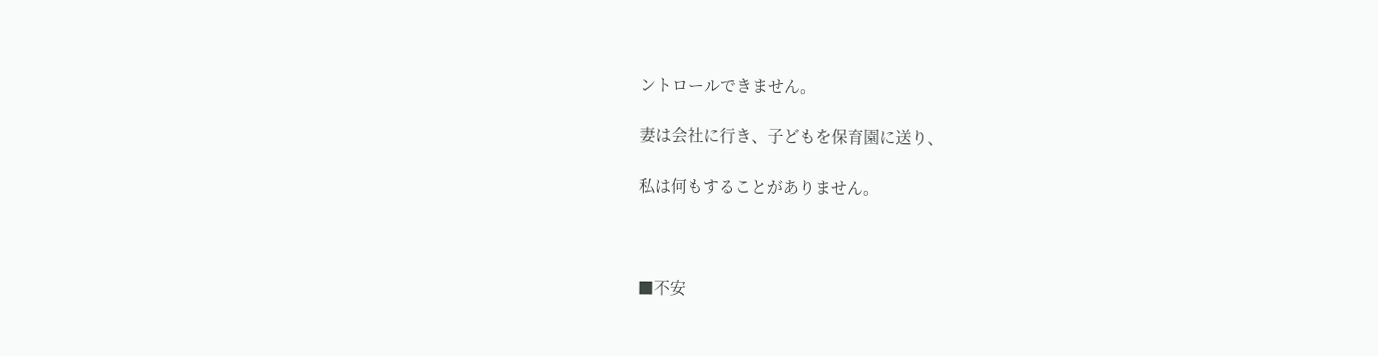ントロールできません。

妻は会社に行き、子どもを保育園に送り、

私は何もすることがありません。



■不安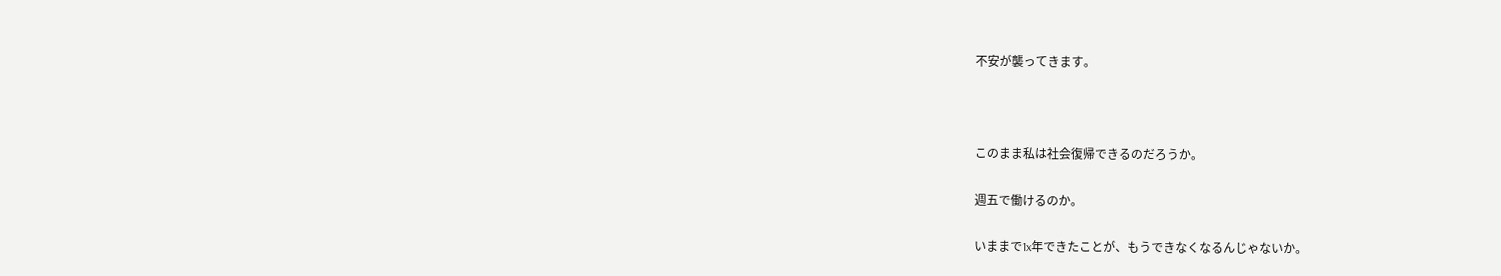不安が襲ってきます。



このまま私は社会復帰できるのだろうか。

週五で働けるのか。

いままで1x年できたことが、もうできなくなるんじゃないか。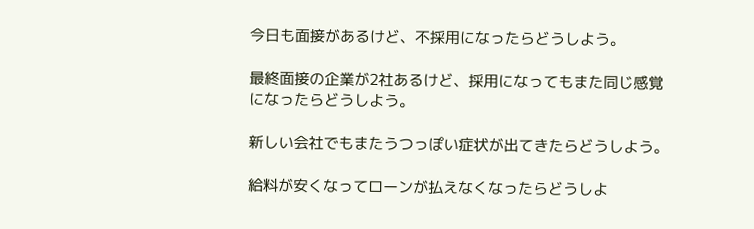今日も面接があるけど、不採用になったらどうしよう。

最終面接の企業が2社あるけど、採用になってもまた同じ感覚になったらどうしよう。

新しい会社でもまたうつっぽい症状が出てきたらどうしよう。

給料が安くなってローンが払えなくなったらどうしよ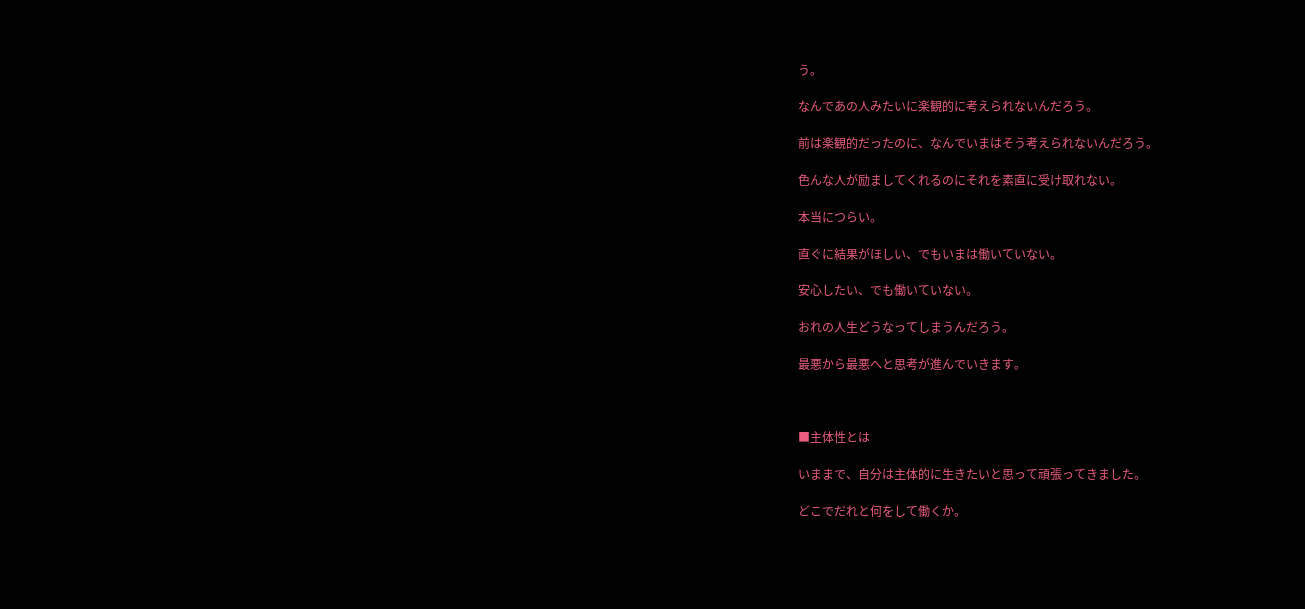う。

なんであの人みたいに楽観的に考えられないんだろう。

前は楽観的だったのに、なんでいまはそう考えられないんだろう。

色んな人が励ましてくれるのにそれを素直に受け取れない。

本当につらい。

直ぐに結果がほしい、でもいまは働いていない。

安心したい、でも働いていない。

おれの人生どうなってしまうんだろう。

最悪から最悪へと思考が進んでいきます。



■主体性とは

いままで、自分は主体的に生きたいと思って頑張ってきました。

どこでだれと何をして働くか。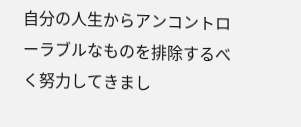自分の人生からアンコントローラブルなものを排除するべく努力してきまし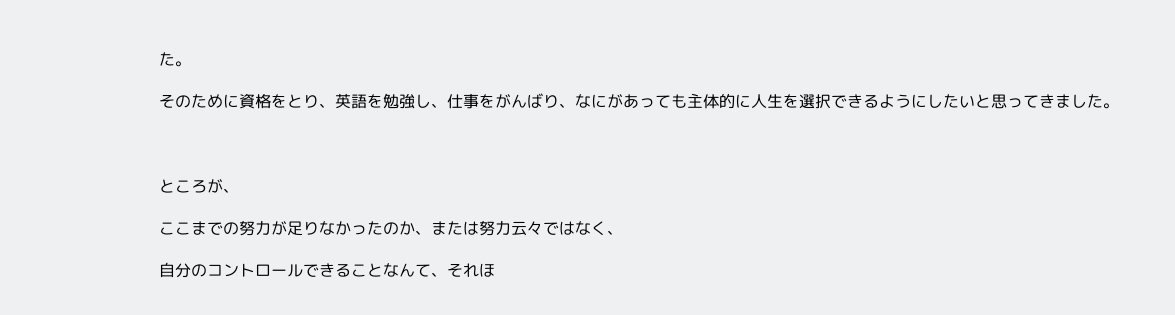た。

そのために資格をとり、英語を勉強し、仕事をがんばり、なにがあっても主体的に人生を選択できるようにしたいと思ってきました。



ところが、

ここまでの努力が足りなかったのか、または努力云々ではなく、

自分のコントロールできることなんて、それほ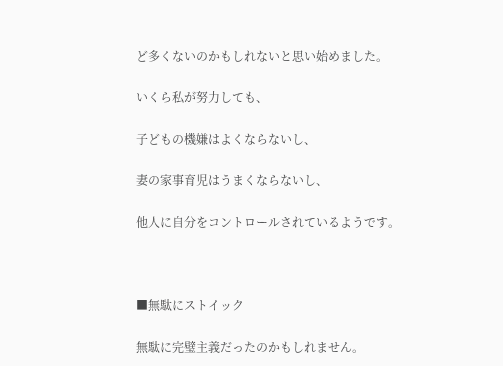ど多くないのかもしれないと思い始めました。

いくら私が努力しても、

子どもの機嫌はよくならないし、

妻の家事育児はうまくならないし、

他人に自分をコントロールされているようです。



■無駄にストイック

無駄に完璧主義だったのかもしれません。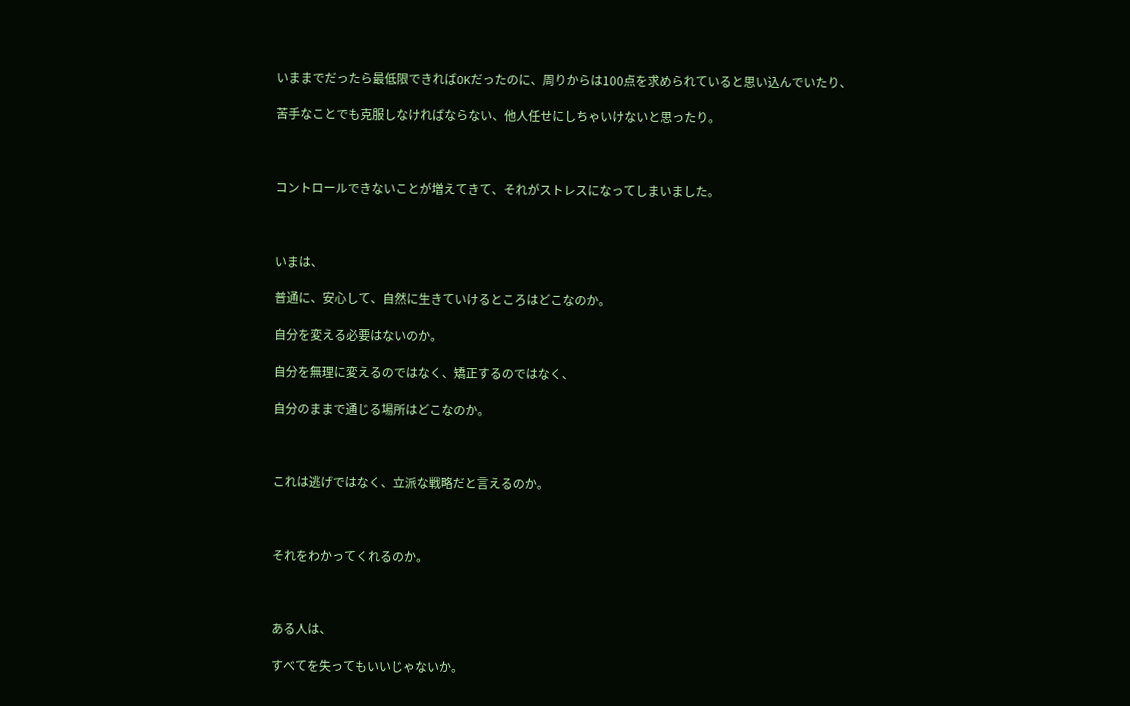いままでだったら最低限できればOKだったのに、周りからは100点を求められていると思い込んでいたり、

苦手なことでも克服しなければならない、他人任せにしちゃいけないと思ったり。



コントロールできないことが増えてきて、それがストレスになってしまいました。



いまは、

普通に、安心して、自然に生きていけるところはどこなのか。

自分を変える必要はないのか。

自分を無理に変えるのではなく、矯正するのではなく、

自分のままで通じる場所はどこなのか。



これは逃げではなく、立派な戦略だと言えるのか。



それをわかってくれるのか。



ある人は、

すべてを失ってもいいじゃないか。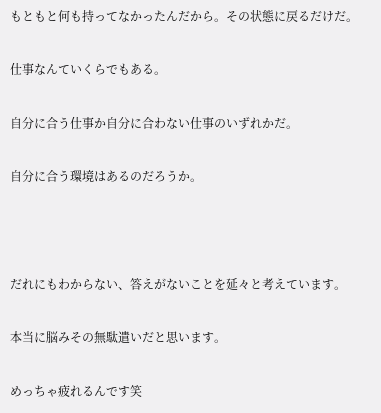もともと何も持ってなかったんだから。その状態に戻るだけだ。

仕事なんていくらでもある。

自分に合う仕事か自分に合わない仕事のいずれかだ。

自分に合う環境はあるのだろうか。



だれにもわからない、答えがないことを延々と考えています。

本当に脳みその無駄遣いだと思います。

めっちゃ疲れるんです笑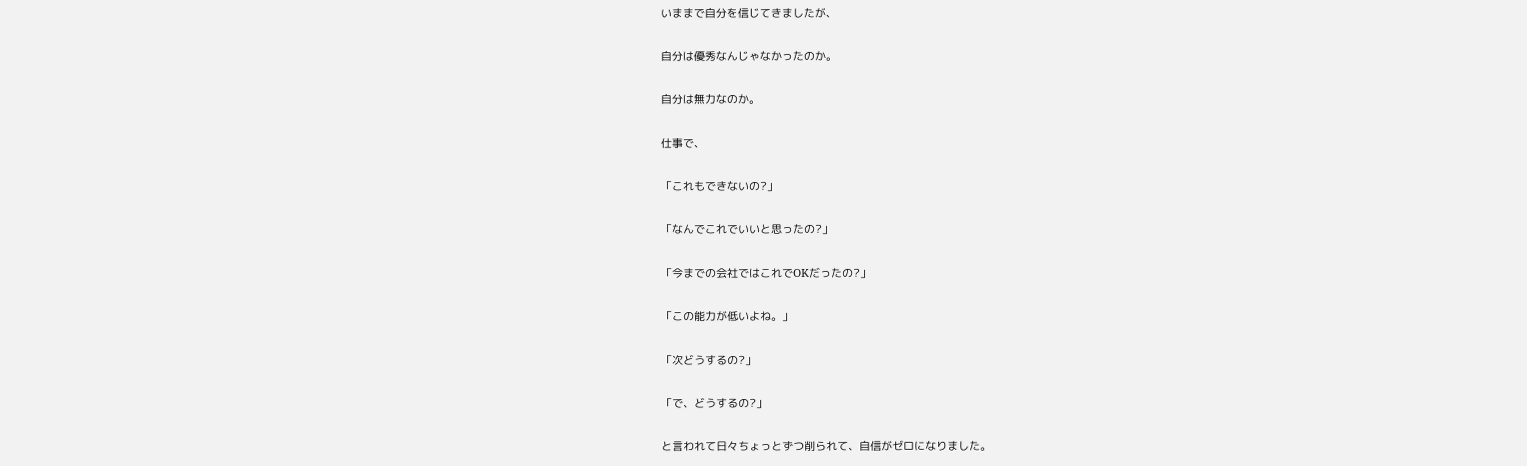いままで自分を信じてきましたが、

自分は優秀なんじゃなかったのか。

自分は無力なのか。

仕事で、

「これもできないの?」

「なんでこれでいいと思ったの?」

「今までの会社ではこれでOKだったの?」

「この能力が低いよね。」

「次どうするの?」

「で、どうするの?」

と言われて日々ちょっとずつ削られて、自信がゼロになりました。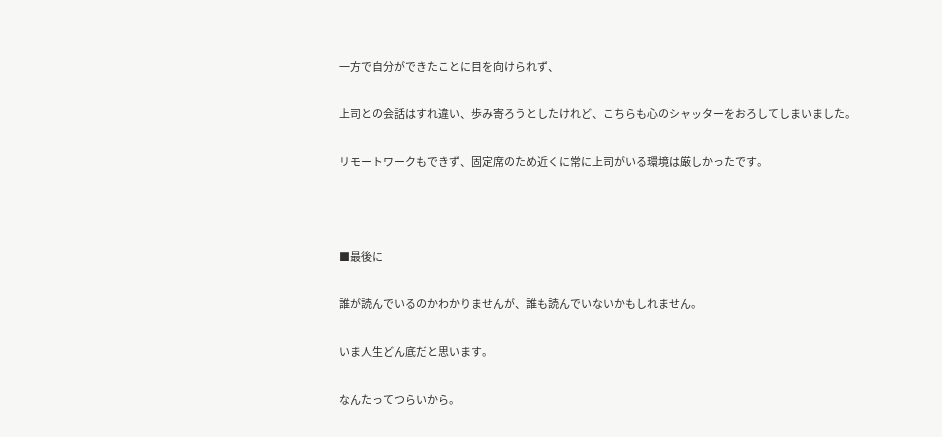一方で自分ができたことに目を向けられず、

上司との会話はすれ違い、歩み寄ろうとしたけれど、こちらも心のシャッターをおろしてしまいました。

リモートワークもできず、固定席のため近くに常に上司がいる環境は厳しかったです。



■最後に

誰が読んでいるのかわかりませんが、誰も読んでいないかもしれません。

いま人生どん底だと思います。

なんたってつらいから。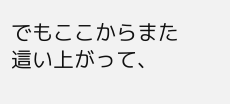でもここからまた這い上がって、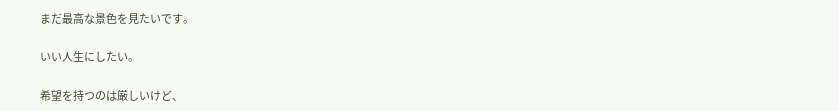まだ最高な景色を見たいです。

いい人生にしたい。

希望を持つのは厳しいけど、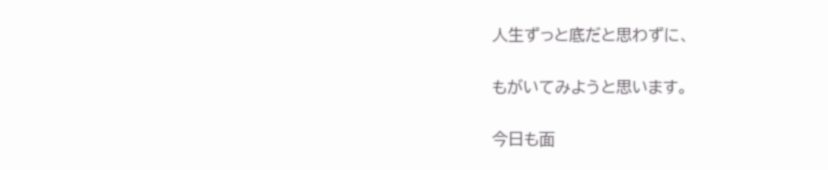人生ずっと底だと思わずに、

もがいてみようと思います。

今日も面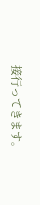接行ってきます。